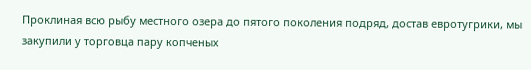Проклиная всю рыбу местного озера до пятого поколения подряд, достав евротугрики, мы закупили у торговца пару копченых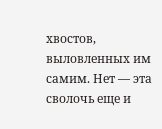хвостов, выловленных им самим. Нет — эта сволочь еще и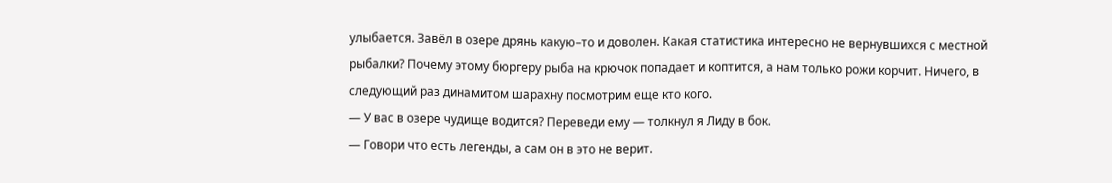улыбается. Завёл в озере дрянь какую–то и доволен. Какая статистика интересно не вернувшихся с местной рыбалки? Почему этому бюргеру рыба на крючок попадает и коптится, а нам только рожи корчит. Ничего, в следующий раз динамитом шарахну посмотрим еще кто кого.
— У вас в озере чудище водится? Переведи ему — толкнул я Лиду в бок.
— Говори что есть легенды, а сам он в это не верит.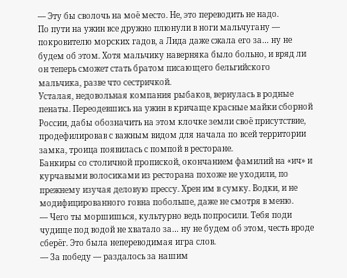— Эту бы сволочь на моё место. Не, это переводить не надо.
По пути на ужин все дружно плюнули в ноги мальчугану — покровителю морских гадов, а Лида даже сжала его за… ну не будем об этом. Хотя мальчику наверняка было больно, и вряд ли он теперь сможет стать братом писающего бельгийского мальчика, разве что сестричкой.
Усталая, недовольная компания рыбаков, вернулась в родные пенаты. Переодевшись на ужин в кричаще красные майки сборной России, дабы обозначить на этом клочке земли своё присутствие, продефилировав с важным видом для начала по всей территории замка, троица появилась с помпой в ресторане.
Банкиры со столичной пропиской, окончанием фамилий на «ич» и курчавыми волосиками из ресторана похоже не уходили, по прежнему изучая деловую прессу. Хрен им в сумку. Водки, и не модифицированного говна побольше, даже не смотря в меню.
— Чего ты моршишься, культурно ведь попросили. Тебя поди чудище под водой не хватало за… ну не будем об этом, честь вроде сберёг. Это была непереводимая игра слов.
— За победу — раздалось за нашим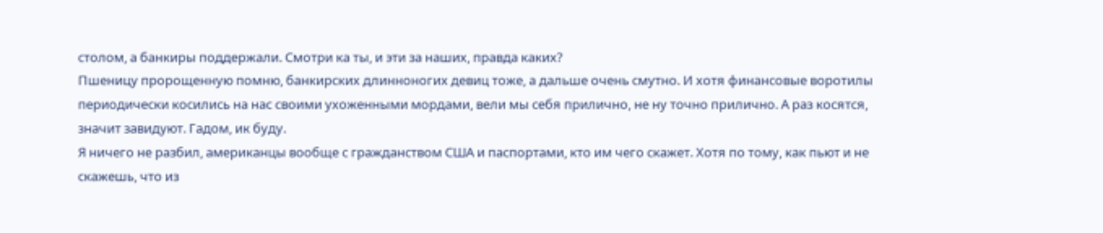столом, а банкиры поддержали. Смотри ка ты, и эти за наших, правда каких?
Пшеницу пророщенную помню, банкирских длинноногих девиц тоже, а дальше очень смутно. И хотя финансовые воротилы периодически косились на нас своими ухоженными мордами, вели мы себя прилично, не ну точно прилично. А раз косятся, значит завидуют. Гадом, ик буду.
Я ничего не разбил, американцы вообще с гражданством США и паспортами, кто им чего скажет. Хотя по тому, как пьют и не скажешь, что из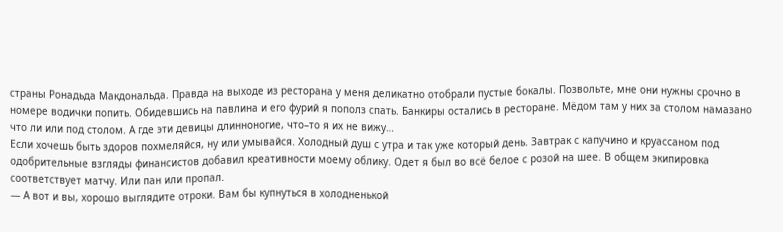страны Ронадьда Макдональда. Правда на выходе из ресторана у меня деликатно отобрали пустые бокалы. Позвольте, мне они нужны срочно в номере водички попить. Обидевшись на павлина и его фурий я пополз спать. Банкиры остались в ресторане. Мёдом там у них за столом намазано что ли или под столом. А где эти девицы длинноногие, что–то я их не вижу…
Если хочешь быть здоров похмеляйся, ну или умывайся. Холодный душ с утра и так уже который день. Завтрак с капучино и круассаном под одобрительные взгляды финансистов добавил креативности моему облику. Одет я был во всё белое с розой на шее. В общем экипировка соответствует матчу. Или пан или пропал.
— А вот и вы, хорошо выглядите отроки. Вам бы купнуться в холодненькой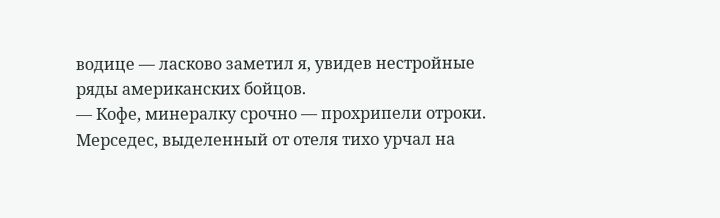водице — ласково заметил я, увидев нестройные ряды американских бойцов.
— Кофе, минералку срочно — прохрипели отроки.
Мерседес, выделенный от отеля тихо урчал на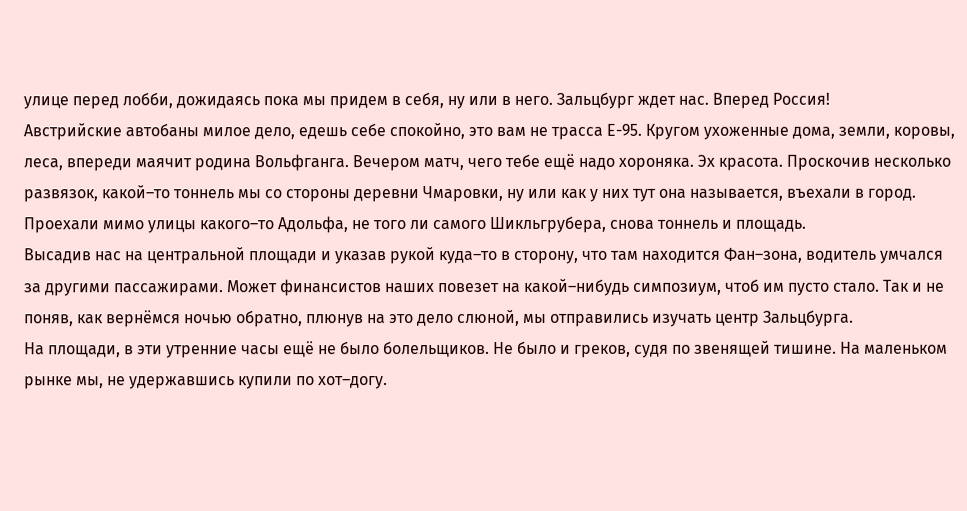улице перед лобби, дожидаясь пока мы придем в себя, ну или в него. Зальцбург ждет нас. Вперед Россия!
Австрийские автобаны милое дело, едешь себе спокойно, это вам не трасса Е-95. Кругом ухоженные дома, земли, коровы, леса, впереди маячит родина Вольфганга. Вечером матч, чего тебе ещё надо хороняка. Эх красота. Проскочив несколько развязок, какой–то тоннель мы со стороны деревни Чмаровки, ну или как у них тут она называется, въехали в город. Проехали мимо улицы какого–то Адольфа, не того ли самого Шикльгрубера, снова тоннель и площадь.
Высадив нас на центральной площади и указав рукой куда–то в сторону, что там находится Фан–зона, водитель умчался за другими пассажирами. Может финансистов наших повезет на какой–нибудь симпозиум, чтоб им пусто стало. Так и не поняв, как вернёмся ночью обратно, плюнув на это дело слюной, мы отправились изучать центр Зальцбурга.
На площади, в эти утренние часы ещё не было болельщиков. Не было и греков, судя по звенящей тишине. На маленьком рынке мы, не удержавшись купили по хот–догу.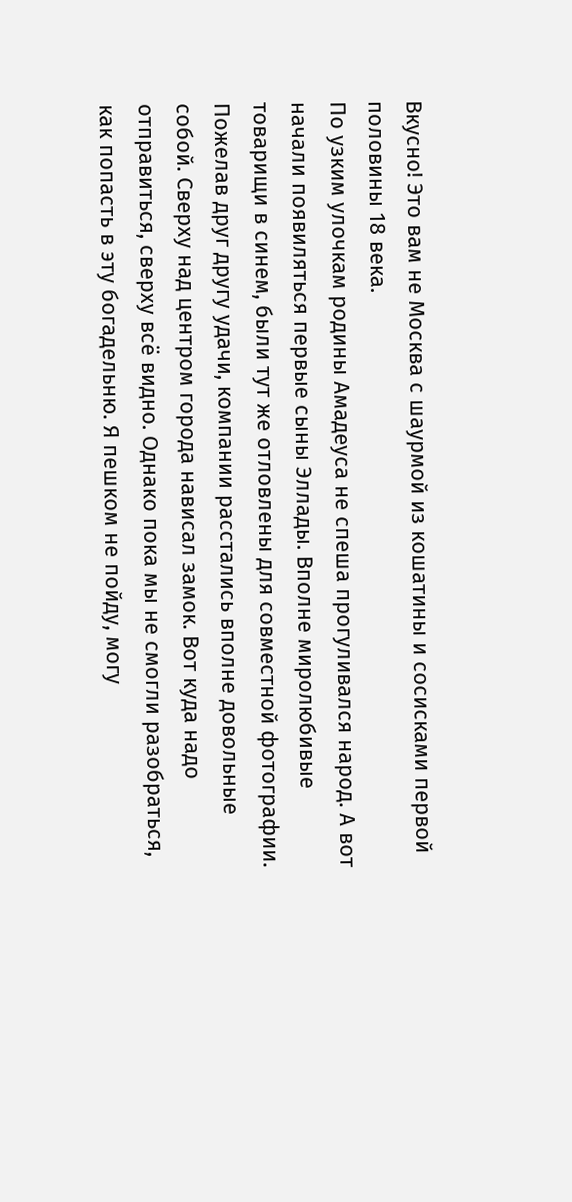Вкусно! Это вам не Москва с шаурмой из кошатины и сосисками первой половины 18 века.
По узким улочкам родины Амадеуса не спеша прогуливался народ. А вот начали появиляться первые сыны Эллады. Вполне миролюбивые товарищи в синем, были тут же отловлены для совместной фотографии. Пожелав друг другу удачи, компании расстались вполне довольные собой. Сверху над центром города нависал замок. Вот куда надо отправиться, сверху всё видно. Однако пока мы не смогли разобраться, как попасть в эту богадельню. Я пешком не пойду, могу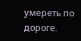умереть по дороге.